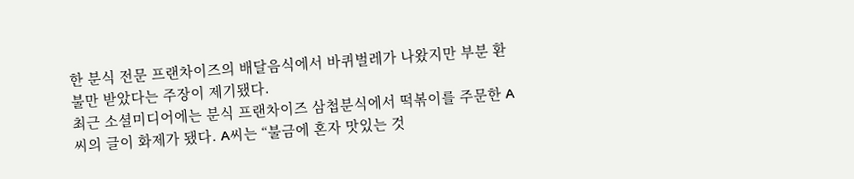한 분식 전문 프랜차이즈의 배달음식에서 바퀴벌레가 나왔지만 부분 환불만 받았다는 주장이 제기됐다.
최근 소셜미디어에는 분식 프랜차이즈 삼첩분식에서 떡볶이를 주문한 A씨의 글이 화제가 됐다. A씨는 “불금에 혼자 맛있는 것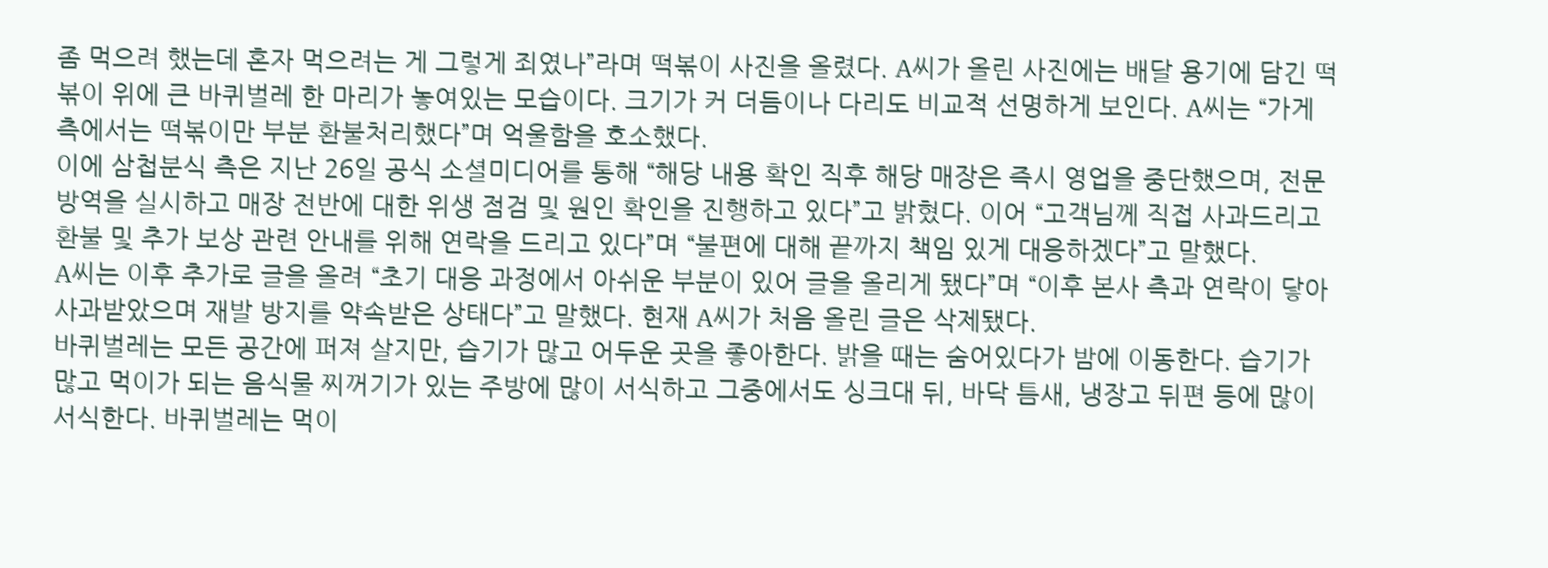좀 먹으려 했는데 혼자 먹으려는 게 그렇게 죄였나”라며 떡볶이 사진을 올렸다. A씨가 올린 사진에는 배달 용기에 담긴 떡볶이 위에 큰 바퀴벌레 한 마리가 놓여있는 모습이다. 크기가 커 더듬이나 다리도 비교적 선명하게 보인다. A씨는 “가게 측에서는 떡볶이만 부분 환불처리했다”며 억울함을 호소했다.
이에 삼첩분식 측은 지난 26일 공식 소셜미디어를 통해 “해당 내용 확인 직후 해당 매장은 즉시 영업을 중단했으며, 전문 방역을 실시하고 매장 전반에 대한 위생 점검 및 원인 확인을 진행하고 있다”고 밝혔다. 이어 “고객님께 직접 사과드리고 환불 및 추가 보상 관련 안내를 위해 연락을 드리고 있다”며 “불편에 대해 끝까지 책임 있게 대응하겠다”고 말했다.
A씨는 이후 추가로 글을 올려 “초기 대응 과정에서 아쉬운 부분이 있어 글을 올리게 됐다”며 “이후 본사 측과 연락이 닿아 사과받았으며 재발 방지를 약속받은 상태다”고 말했다. 현재 A씨가 처음 올린 글은 삭제됐다.
바퀴벌레는 모든 공간에 퍼져 살지만, 습기가 많고 어두운 곳을 좋아한다. 밝을 때는 숨어있다가 밤에 이동한다. 습기가 많고 먹이가 되는 음식물 찌꺼기가 있는 주방에 많이 서식하고 그중에서도 싱크대 뒤, 바닥 틈새, 냉장고 뒤편 등에 많이 서식한다. 바퀴벌레는 먹이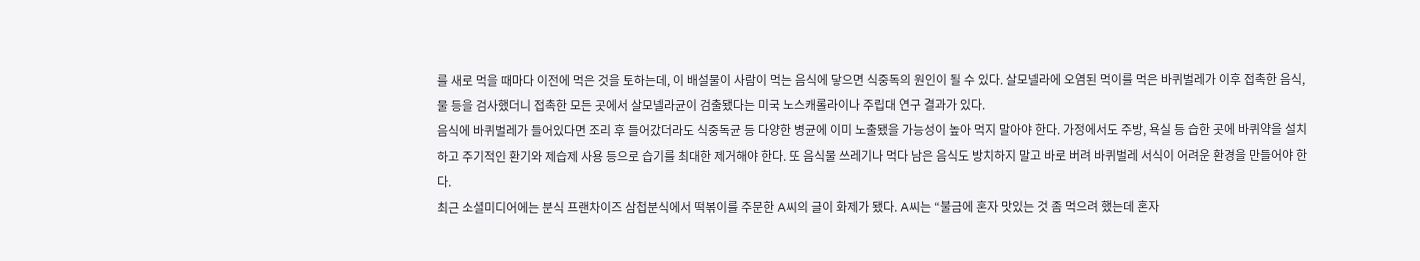를 새로 먹을 때마다 이전에 먹은 것을 토하는데, 이 배설물이 사람이 먹는 음식에 닿으면 식중독의 원인이 될 수 있다. 살모넬라에 오염된 먹이를 먹은 바퀴벌레가 이후 접촉한 음식, 물 등을 검사했더니 접촉한 모든 곳에서 살모넬라균이 검출됐다는 미국 노스캐롤라이나 주립대 연구 결과가 있다.
음식에 바퀴벌레가 들어있다면 조리 후 들어갔더라도 식중독균 등 다양한 병균에 이미 노출됐을 가능성이 높아 먹지 말아야 한다. 가정에서도 주방, 욕실 등 습한 곳에 바퀴약을 설치하고 주기적인 환기와 제습제 사용 등으로 습기를 최대한 제거해야 한다. 또 음식물 쓰레기나 먹다 남은 음식도 방치하지 말고 바로 버려 바퀴벌레 서식이 어려운 환경을 만들어야 한다.
최근 소셜미디어에는 분식 프랜차이즈 삼첩분식에서 떡볶이를 주문한 A씨의 글이 화제가 됐다. A씨는 “불금에 혼자 맛있는 것 좀 먹으려 했는데 혼자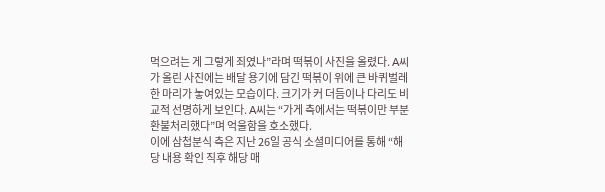먹으려는 게 그렇게 죄였나”라며 떡볶이 사진을 올렸다. A씨가 올린 사진에는 배달 용기에 담긴 떡볶이 위에 큰 바퀴벌레 한 마리가 놓여있는 모습이다. 크기가 커 더듬이나 다리도 비교적 선명하게 보인다. A씨는 “가게 측에서는 떡볶이만 부분 환불처리했다”며 억울함을 호소했다.
이에 삼첩분식 측은 지난 26일 공식 소셜미디어를 통해 “해당 내용 확인 직후 해당 매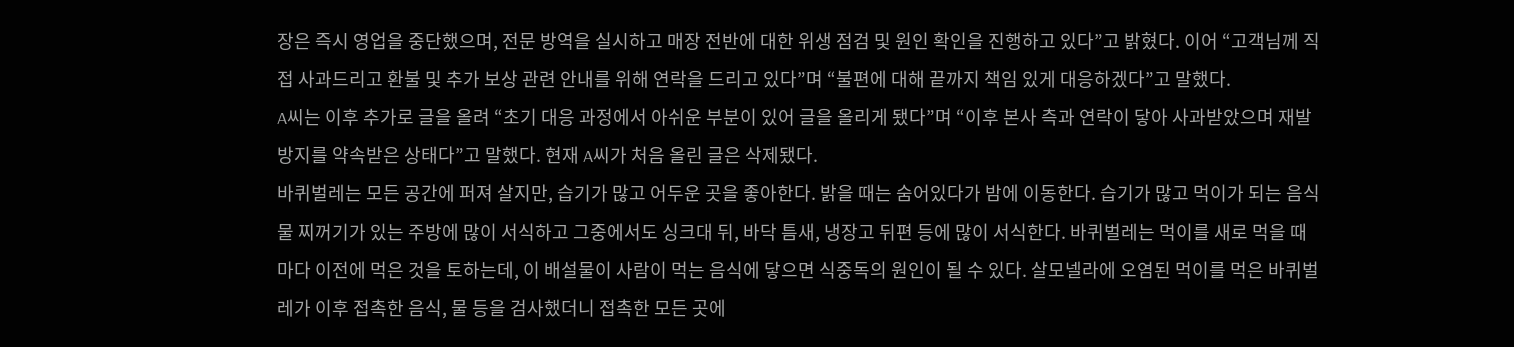장은 즉시 영업을 중단했으며, 전문 방역을 실시하고 매장 전반에 대한 위생 점검 및 원인 확인을 진행하고 있다”고 밝혔다. 이어 “고객님께 직접 사과드리고 환불 및 추가 보상 관련 안내를 위해 연락을 드리고 있다”며 “불편에 대해 끝까지 책임 있게 대응하겠다”고 말했다.
A씨는 이후 추가로 글을 올려 “초기 대응 과정에서 아쉬운 부분이 있어 글을 올리게 됐다”며 “이후 본사 측과 연락이 닿아 사과받았으며 재발 방지를 약속받은 상태다”고 말했다. 현재 A씨가 처음 올린 글은 삭제됐다.
바퀴벌레는 모든 공간에 퍼져 살지만, 습기가 많고 어두운 곳을 좋아한다. 밝을 때는 숨어있다가 밤에 이동한다. 습기가 많고 먹이가 되는 음식물 찌꺼기가 있는 주방에 많이 서식하고 그중에서도 싱크대 뒤, 바닥 틈새, 냉장고 뒤편 등에 많이 서식한다. 바퀴벌레는 먹이를 새로 먹을 때마다 이전에 먹은 것을 토하는데, 이 배설물이 사람이 먹는 음식에 닿으면 식중독의 원인이 될 수 있다. 살모넬라에 오염된 먹이를 먹은 바퀴벌레가 이후 접촉한 음식, 물 등을 검사했더니 접촉한 모든 곳에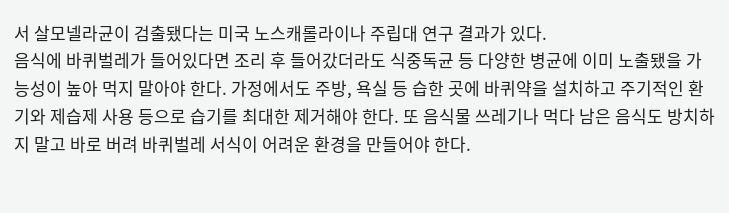서 살모넬라균이 검출됐다는 미국 노스캐롤라이나 주립대 연구 결과가 있다.
음식에 바퀴벌레가 들어있다면 조리 후 들어갔더라도 식중독균 등 다양한 병균에 이미 노출됐을 가능성이 높아 먹지 말아야 한다. 가정에서도 주방, 욕실 등 습한 곳에 바퀴약을 설치하고 주기적인 환기와 제습제 사용 등으로 습기를 최대한 제거해야 한다. 또 음식물 쓰레기나 먹다 남은 음식도 방치하지 말고 바로 버려 바퀴벌레 서식이 어려운 환경을 만들어야 한다.